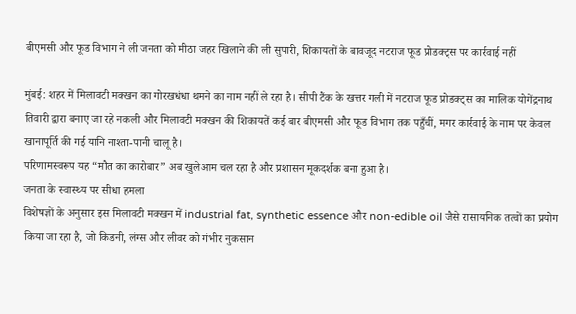बीएमसी और फूड विभाग ने ली जनता को मीठा जहर खिलाने की ली सुपारी, शिकायतों के बावजूद नटराज फूड प्रोडक्ट्स पर कार्रवाई नहीं

मुंबई: शहर में मिलावटी मक्खन का गोरखधंधा थमने का नाम नहीं ले रहा है। सीपी टैंक के खत्तर गली में नटराज फूड प्रोडक्ट्स का मालिक योगेंद्रनाथ तिवारी द्वारा बनाए जा रहे नकली और मिलावटी मक्खन की शिकायतें कई बार बीएमसी और फूड विभाग तक पहुँचीं, मगर कार्रवाई के नाम पर केवल खानापूर्ति की गई यानि नाश्ता-पानी चालू है।
परिणामस्वरूप यह “मौत का कारोबार” अब खुलेआम चल रहा है और प्रशासन मूकदर्शक बना हुआ है।
जनता के स्वास्थ्य पर सीधा हमला
विशेषज्ञों के अनुसार इस मिलावटी मक्खन में industrial fat, synthetic essence और non-edible oil जैसे रासायनिक तत्वों का प्रयोग किया जा रहा है, जो किडनी, लंग्स और लीवर को गंभीर नुकसान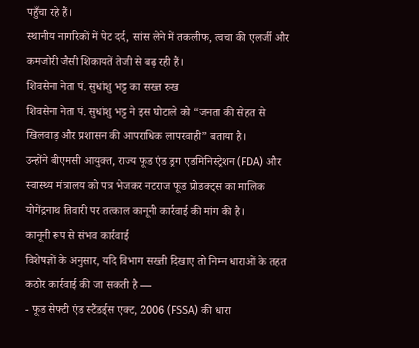पहुँचा रहे हैं।
स्थानीय नागरिकों में पेट दर्द, सांस लेने में तकलीफ, त्वचा की एलर्जी और कमजोरी जैसी शिकायतें तेजी से बढ़ रही हैं।
शिवसेना नेता पं. सुधांशु भट्ट का सख्त रुख
शिवसेना नेता पं. सुधांशु भट्ट ने इस घोटाले को “जनता की सेहत से खिलवाड़ और प्रशासन की आपराधिक लापरवाही” बताया है।
उन्होंने बीएमसी आयुक्त, राज्य फूड एंड ड्रग एडमिनिस्ट्रेशन (FDA) और स्वास्थ्य मंत्रालय को पत्र भेजकर नटराज फूड प्रोडक्ट्स का मालिक योगेंद्रनाथ तिवारी पर तत्काल कानूनी कार्रवाई की मांग की है।
कानूनी रूप से संभव कार्रवाई
विशेषज्ञों के अनुसार, यदि विभाग सख्ती दिखाए तो निम्न धाराओं के तहत कठोर कार्रवाई की जा सकती है —
- फूड सेफ्टी एंड स्टैंडर्ड्स एक्ट, 2006 (FSSA) की धारा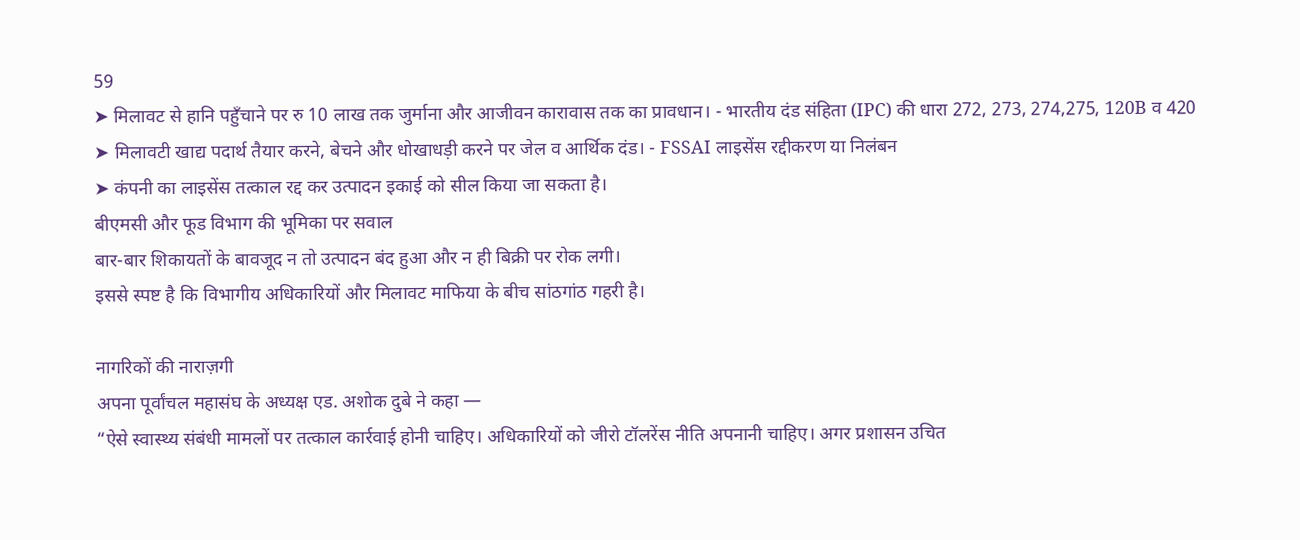59
➤ मिलावट से हानि पहुँचाने पर रु 10 लाख तक जुर्माना और आजीवन कारावास तक का प्रावधान। - भारतीय दंड संहिता (IPC) की धारा 272, 273, 274,275, 120B व 420
➤ मिलावटी खाद्य पदार्थ तैयार करने, बेचने और धोखाधड़ी करने पर जेल व आर्थिक दंड। - FSSAI लाइसेंस रद्दीकरण या निलंबन
➤ कंपनी का लाइसेंस तत्काल रद्द कर उत्पादन इकाई को सील किया जा सकता है।
बीएमसी और फूड विभाग की भूमिका पर सवाल
बार-बार शिकायतों के बावजूद न तो उत्पादन बंद हुआ और न ही बिक्री पर रोक लगी।
इससे स्पष्ट है कि विभागीय अधिकारियों और मिलावट माफिया के बीच सांठगांठ गहरी है।

नागरिकों की नाराज़गी
अपना पूर्वांचल महासंघ के अध्यक्ष एड. अशोक दुबे ने कहा —
“ऐसे स्वास्थ्य संबंधी मामलों पर तत्काल कार्रवाई होनी चाहिए। अधिकारियों को जीरो टॉलरेंस नीति अपनानी चाहिए। अगर प्रशासन उचित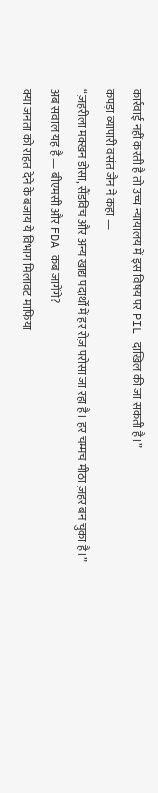कार्रवाई नहीं करती है तो उच्च न्यायालय में इस विषय पर PIL दाखिल की जा सकती है।”
कपड़ा व्यापारी वसंत जैन ने कहा —
“ज़हरीला मक्खन डोसा, सैंडविच और अन्य खाद्य पदार्थों में हर रोज़ परोसा जा रहा है। हर चम्मच मीठा ज़हर बन चुका है।”
अब सवाल यह है — बीएमसी और FDA कब जागेंगे?
क्या जनता को राहत देने के बजाय ये विभाग मिलावट माफिया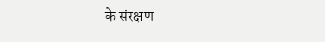के संरक्षण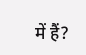में हैं?